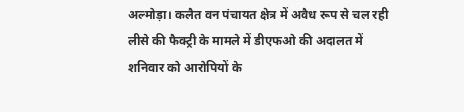अल्मोड़ा। कलैत वन पंचायत क्षेत्र में अवैध रूप से चल रही लीसे की फैक्ट्री के मामले में डीएफओ की अदालत में शनिवार को आरोपियों के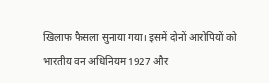खिलाफ फैसला सुनाया गया। इसमें दोनों आरोपियों को भारतीय वन अधिनियम 1927 और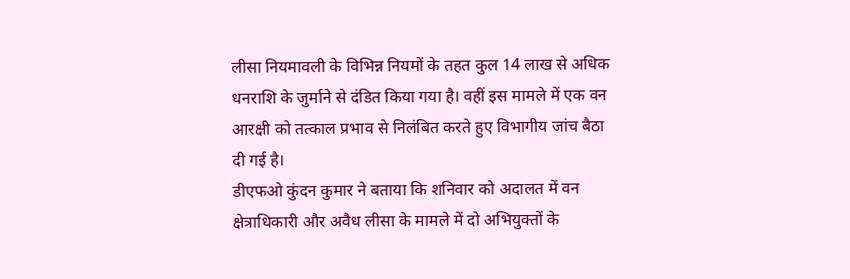लीसा नियमावली के विभिन्न नियमों के तहत कुल 14 लाख से अधिक धनराशि के जुर्माने से दंडित किया गया है। वहीं इस मामले में एक वन आरक्षी को तत्काल प्रभाव से निलंबित करते हुए विभागीय जांच बैठा दी गई है।
डीएफओ कुंदन कुमार ने बताया कि शनिवार को अदालत में वन क्षेत्राधिकारी और अवैध लीसा के मामले में दो अभियुक्तों के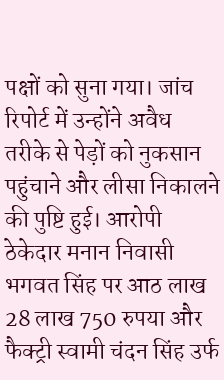पक्षों को सुना गया। जांच रिपोर्ट में उन्होंने अवैध तरीके से पेड़ों को नुकसान पहुंचाने और लीसा निकालने की पुष्टि हुई। आरोपी ठेकेदार मनान निवासी भगवत सिंह पर आठ लाख 28 लाख 750 रुपया और फैक्ट्री स्वामी चंदन सिंह उर्फ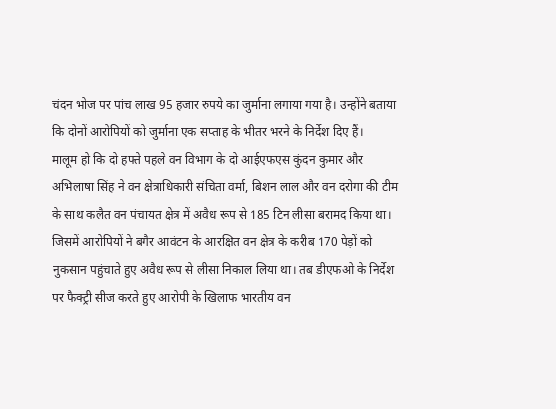चंदन भोज पर पांच लाख 95 हजार रुपये का जुर्माना लगाया गया है। उन्होंने बताया कि दोनों आरोपियों को जुर्माना एक सप्ताह के भीतर भरने के निर्देश दिए हैं।
मालूम हो कि दो हफ्ते पहले वन विभाग के दो आईएफएस कुंदन कुमार और अभिलाषा सिंह ने वन क्षेत्राधिकारी संचिता वर्मा, बिशन लाल और वन दरोगा की टीम के साथ कलैत वन पंचायत क्षेत्र में अवैध रूप से 185 टिन लीसा बरामद किया था। जिसमें आरोपियों ने बगैर आवंटन के आरक्षित वन क्षेत्र के करीब 170 पेड़ों को नुकसान पहुंचाते हुए अवैध रूप से लीसा निकाल लिया था। तब डीएफओ के निर्देश पर फैक्ट्री सीज करते हुए आरोपी के खिलाफ भारतीय वन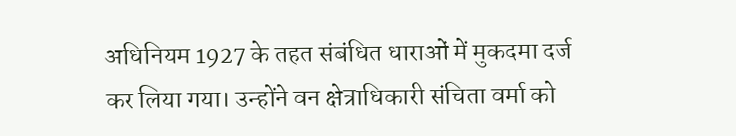अधिनियम 1927 के तहत संबंधित धाराओं में मुकदमा दर्ज कर लिया गया। उन्होंने वन क्षेत्राधिकारी संचिता वर्मा को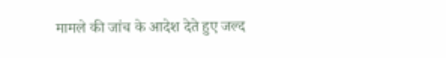मामले की जांच के आदेश देते हुए जल्द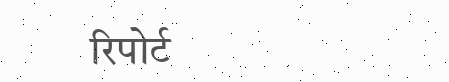रिपोर्ट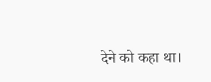देने को कहा था।